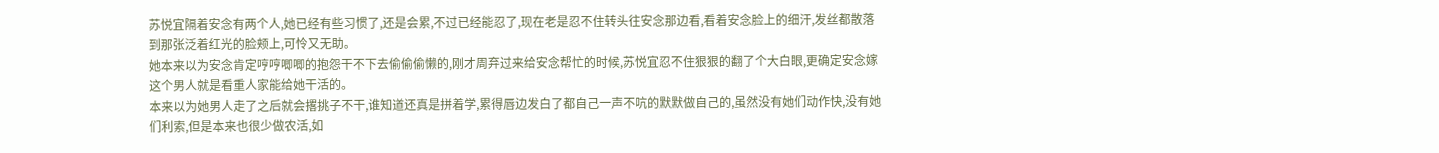苏悦宜隔着安念有两个人,她已经有些习惯了,还是会累,不过已经能忍了,现在老是忍不住转头往安念那边看,看着安念脸上的细汗,发丝都散落到那张泛着红光的脸颊上,可怜又无助。
她本来以为安念肯定哼哼唧唧的抱怨干不下去偷偷偷懒的,刚才周弃过来给安念帮忙的时候,苏悦宜忍不住狠狠的翻了个大白眼,更确定安念嫁这个男人就是看重人家能给她干活的。
本来以为她男人走了之后就会撂挑子不干,谁知道还真是拼着学,累得唇边发白了都自己一声不吭的默默做自己的,虽然没有她们动作快,没有她们利索,但是本来也很少做农活,如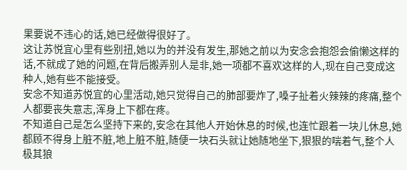果要说不违心的话,她已经做得很好了。
这让苏悦宜心里有些别扭,她以为的并没有发生,那她之前以为安念会抱怨会偷懒这样的话,不就成了她的问题,在背后搬弄别人是非,她一项都不喜欢这样的人,现在自己变成这种人,她有些不能接受。
安念不知道苏悦宜的心里活动,她只觉得自己的肺部要炸了,嗓子扯着火辣辣的疼痛,整个人都要丧失意志,浑身上下都在疼。
不知道自己是怎么坚持下来的,安念在其他人开始休息的时候,也连忙跟着一块儿休息,她都顾不得身上脏不脏,地上脏不脏,随便一块石头就让她随地坐下,狠狠的喘着气,整个人极其狼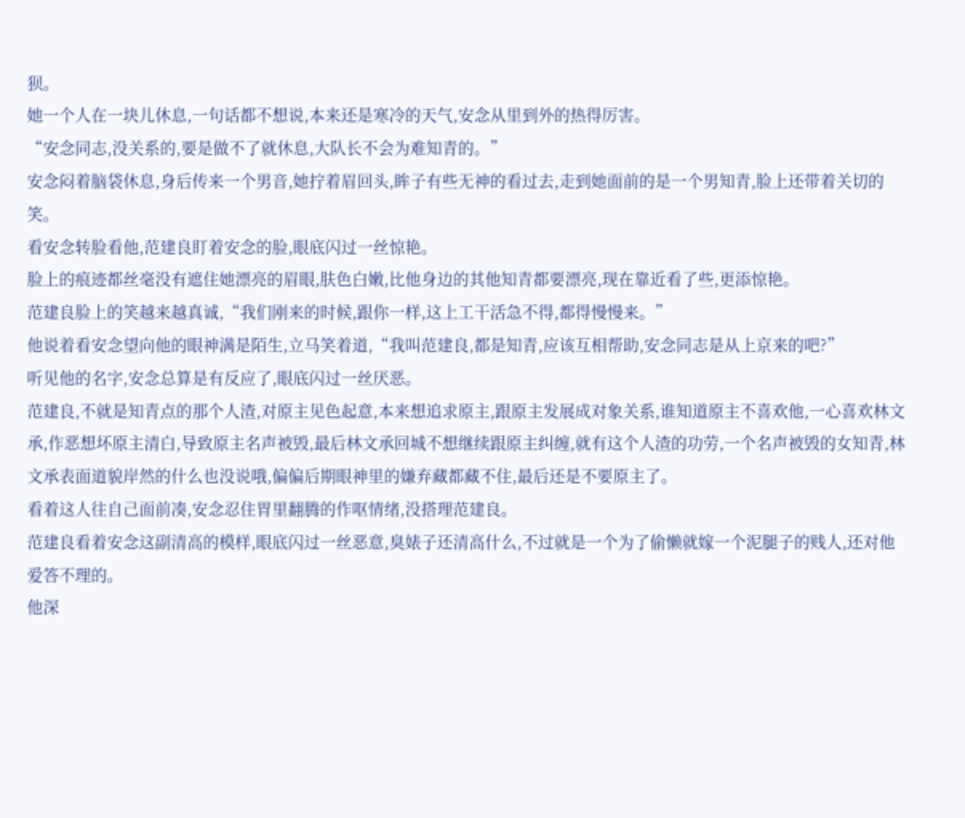狈。
她一个人在一块儿休息,一句话都不想说,本来还是寒冷的天气,安念从里到外的热得厉害。
“安念同志,没关系的,要是做不了就休息,大队长不会为难知青的。”
安念闷着脑袋休息,身后传来一个男音,她拧着眉回头,眸子有些无神的看过去,走到她面前的是一个男知青,脸上还带着关切的笑。
看安念转脸看他,范建良盯着安念的脸,眼底闪过一丝惊艳。
脸上的痕迹都丝毫没有遮住她漂亮的眉眼,肤色白嫩,比他身边的其他知青都要漂亮,现在靠近看了些,更添惊艳。
范建良脸上的笑越来越真诚,“我们刚来的时候,跟你一样,这上工干活急不得,都得慢慢来。”
他说着看安念望向他的眼神满是陌生,立马笑着道,“我叫范建良,都是知青,应该互相帮助,安念同志是从上京来的吧?”
听见他的名字,安念总算是有反应了,眼底闪过一丝厌恶。
范建良,不就是知青点的那个人渣,对原主见色起意,本来想追求原主,跟原主发展成对象关系,谁知道原主不喜欢他,一心喜欢林文承,作恶想坏原主清白,导致原主名声被毁,最后林文承回城不想继续跟原主纠缠,就有这个人渣的功劳,一个名声被毁的女知青,林文承表面道貌岸然的什么也没说哦,偏偏后期眼神里的嫌弃藏都藏不住,最后还是不要原主了。
看着这人往自己面前凑,安念忍住胃里翻腾的作呕情绪,没搭理范建良。
范建良看着安念这副清高的模样,眼底闪过一丝恶意,臭婊子还清高什么,不过就是一个为了偷懒就嫁一个泥腿子的贱人,还对他爱答不理的。
他深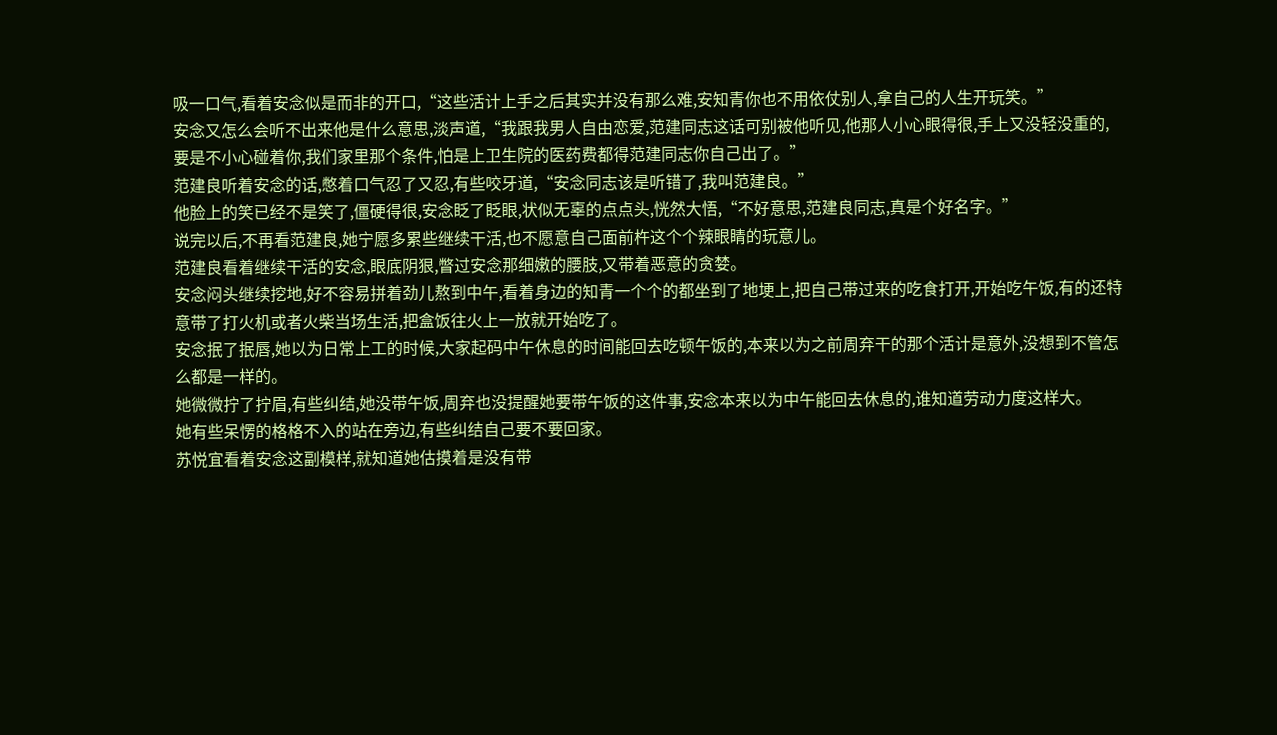吸一口气,看着安念似是而非的开口,“这些活计上手之后其实并没有那么难,安知青你也不用依仗别人,拿自己的人生开玩笑。”
安念又怎么会听不出来他是什么意思,淡声道,“我跟我男人自由恋爱,范建同志这话可别被他听见,他那人小心眼得很,手上又没轻没重的,要是不小心碰着你,我们家里那个条件,怕是上卫生院的医药费都得范建同志你自己出了。”
范建良听着安念的话,憋着口气忍了又忍,有些咬牙道,“安念同志该是听错了,我叫范建良。”
他脸上的笑已经不是笑了,僵硬得很,安念眨了眨眼,状似无辜的点点头,恍然大悟,“不好意思,范建良同志,真是个好名字。”
说完以后,不再看范建良,她宁愿多累些继续干活,也不愿意自己面前杵这个个辣眼睛的玩意儿。
范建良看着继续干活的安念,眼底阴狠,瞥过安念那细嫩的腰肢,又带着恶意的贪婪。
安念闷头继续挖地,好不容易拼着劲儿熬到中午,看着身边的知青一个个的都坐到了地埂上,把自己带过来的吃食打开,开始吃午饭,有的还特意带了打火机或者火柴当场生活,把盒饭往火上一放就开始吃了。
安念抿了抿唇,她以为日常上工的时候,大家起码中午休息的时间能回去吃顿午饭的,本来以为之前周弃干的那个活计是意外,没想到不管怎么都是一样的。
她微微拧了拧眉,有些纠结,她没带午饭,周弃也没提醒她要带午饭的这件事,安念本来以为中午能回去休息的,谁知道劳动力度这样大。
她有些呆愣的格格不入的站在旁边,有些纠结自己要不要回家。
苏悦宜看着安念这副模样,就知道她估摸着是没有带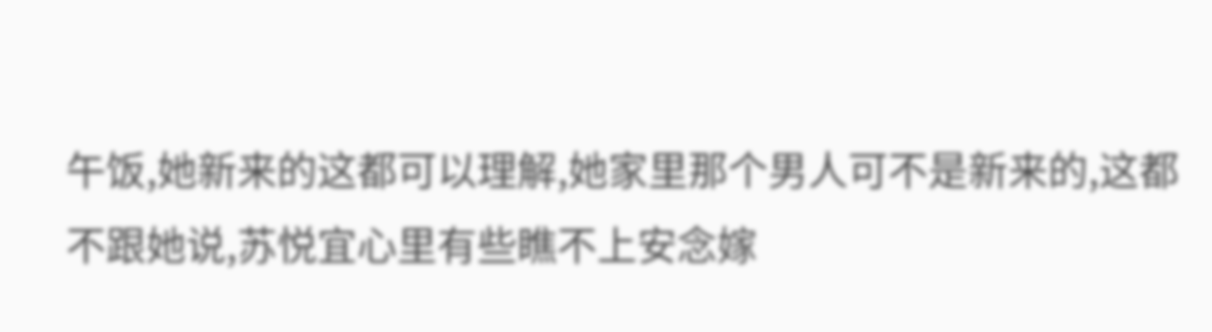午饭,她新来的这都可以理解,她家里那个男人可不是新来的,这都不跟她说,苏悦宜心里有些瞧不上安念嫁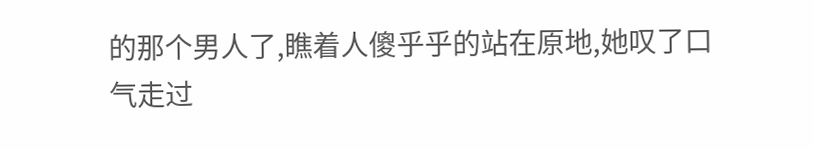的那个男人了,瞧着人傻乎乎的站在原地,她叹了口气走过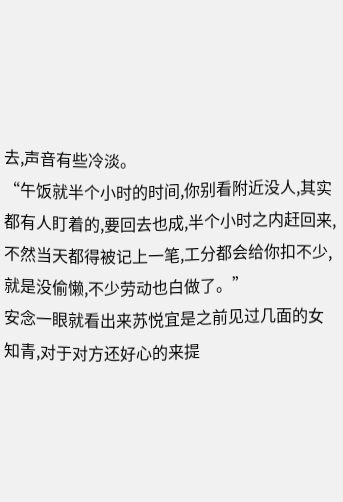去,声音有些冷淡。
“午饭就半个小时的时间,你别看附近没人,其实都有人盯着的,要回去也成,半个小时之内赶回来,不然当天都得被记上一笔,工分都会给你扣不少,就是没偷懒,不少劳动也白做了。”
安念一眼就看出来苏悦宜是之前见过几面的女知青,对于对方还好心的来提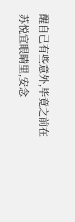醒自己有些意外,毕竟之前在苏悦宜眼睛里,安念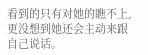看到的只有对她的瞧不上,更没想到她还会主动来跟自己说话。